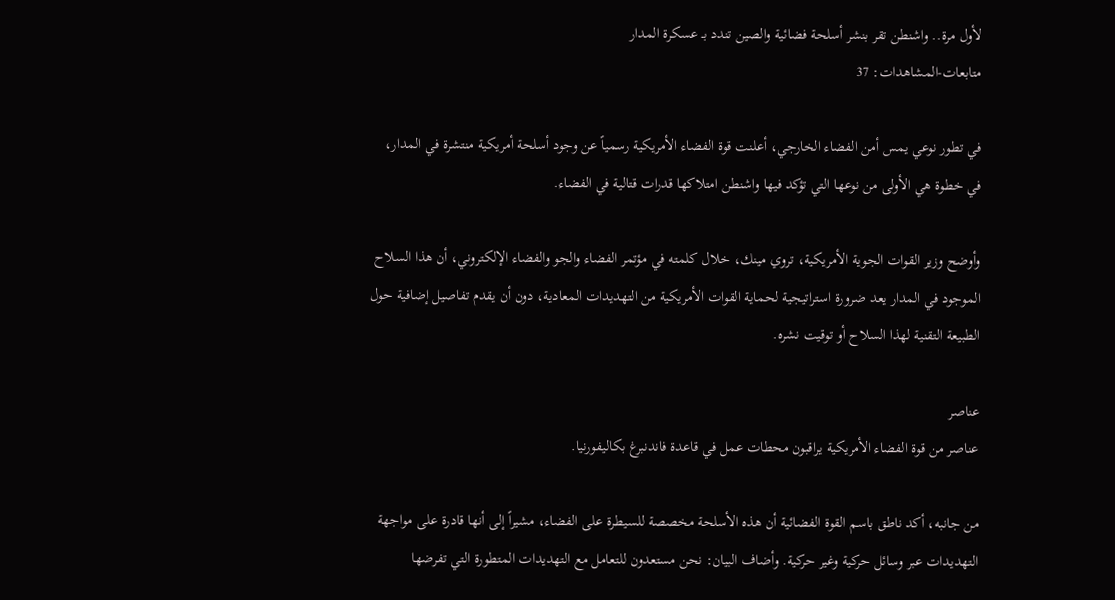لأول مرة.. واشنطن تقر بنشر أسلحة فضائية والصين تندد بـ عسكرة المدار
متابعات-المشاهدات: 37

في تطور نوعي يمس أمن الفضاء الخارجي، أعلنت قوة الفضاء الأمريكية رسمياً عن وجود أسلحة أمريكية منتشرة في المدار، في خطوة هي الأولى من نوعها التي تؤكد فيها واشنطن امتلاكها قدرات قتالية في الفضاء.

وأوضح وزير القوات الجوية الأمريكية، تروي مينك، خلال كلمته في مؤتمر الفضاء والجو والفضاء الإلكتروني، أن هذا السلاح الموجود في المدار يعد ضرورة استراتيجية لحماية القوات الأمريكية من التهديدات المعادية، دون أن يقدم تفاصيل إضافية حول الطبيعة التقنية لهذا السلاح أو توقيت نشره.

عناصر
عناصر من قوة الفضاء الأمريكية يراقبون محطات عمل في قاعدة فاندنبرغ بكاليفورنيا.

من جانبه، أكد ناطق باسم القوة الفضائية أن هذه الأسلحة مخصصة للسيطرة على الفضاء، مشيراً إلى أنها قادرة على مواجهة التهديدات عبر وسائل حركية وغير حركية. وأضاف البيان: نحن مستعدون للتعامل مع التهديدات المتطورة التي تفرضها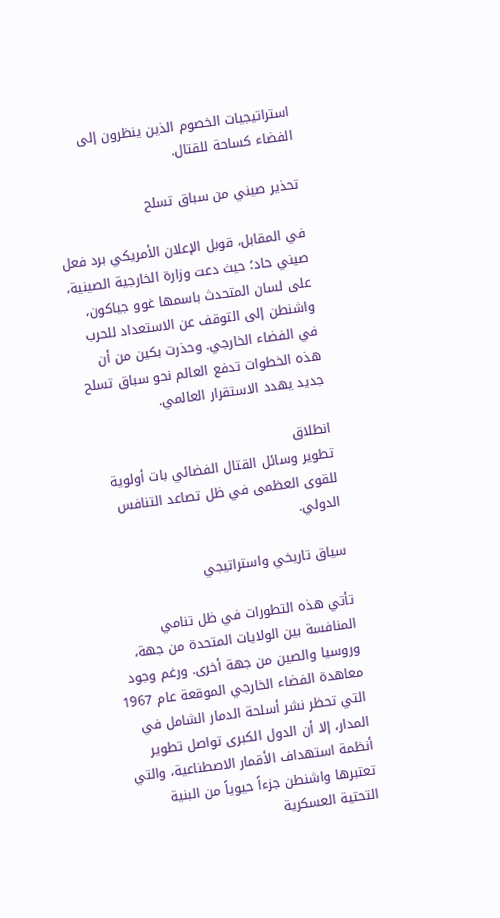استراتيجيات الخصوم الذين ينظرون إلى الفضاء كساحة للقتال.

تحذير صيني من سباق تسلح

في المقابل، قوبل الإعلان الأمريكي برد فعل صيني حاد؛ حيث دعت وزارة الخارجية الصينية، على لسان المتحدث باسمها غوو جياكون، واشنطن إلى التوقف عن الاستعداد للحرب في الفضاء الخارجي. وحذرت بكين من أن هذه الخطوات تدفع العالم نحو سباق تسلح جديد يهدد الاستقرار العالمي.

انطلاق
تطوير وسائل القتال الفضائي بات أولوية للقوى العظمى في ظل تصاعد التنافس الدولي.

سياق تاريخي واستراتيجي

تأتي هذه التطورات في ظل تنامي المنافسة بين الولايات المتحدة من جهة، وروسيا والصين من جهة أخرى. ورغم وجود معاهدة الفضاء الخارجي الموقعة عام 1967 التي تحظر نشر أسلحة الدمار الشامل في المدار، إلا أن الدول الكبرى تواصل تطوير أنظمة استهداف الأقمار الاصطناعية، والتي تعتبرها واشنطن جزءاً حيوياً من البنية التحتية العسكرية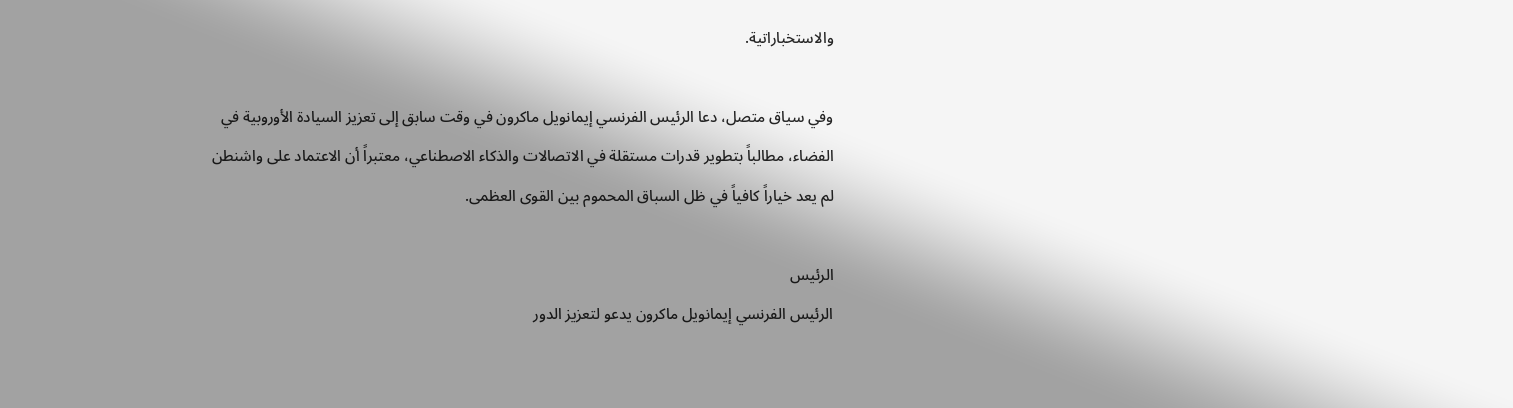والاستخباراتية.

وفي سياق متصل، دعا الرئيس الفرنسي إيمانويل ماكرون في وقت سابق إلى تعزيز السيادة الأوروبية في الفضاء، مطالباً بتطوير قدرات مستقلة في الاتصالات والذكاء الاصطناعي، معتبراً أن الاعتماد على واشنطن لم يعد خياراً كافياً في ظل السباق المحموم بين القوى العظمى.

الرئيس
الرئيس الفرنسي إيمانويل ماكرون يدعو لتعزيز الدور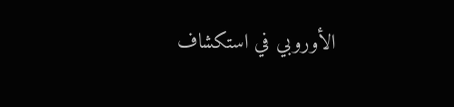الأوروبي في استكشاف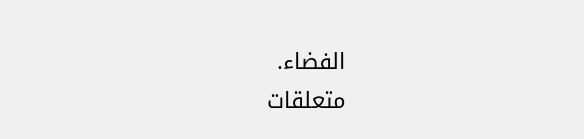الفضاء.
متعلقات